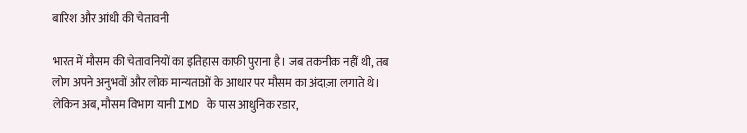बारिश और आंधी की चेतावनी

भारत में मौसम की चेतावनियों का इतिहास काफी पुराना है। जब तकनीक नहीं थी, तब लोग अपने अनुभवों और लोक मान्यताओं के आधार पर मौसम का अंदाज़ा लगाते थे। लेकिन अब, मौसम विभाग यानी IMD के पास आधुनिक रडार,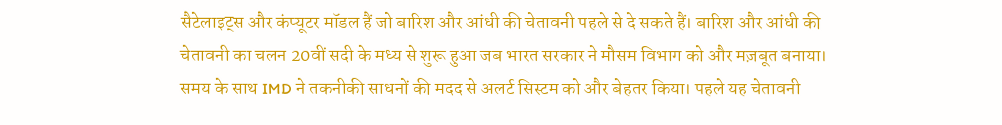सैटेलाइट्स और कंप्यूटर मॉडल हैं जो बारिश और आंधी की चेतावनी पहले से दे सकते हैं। बारिश और आंधी की चेतावनी का चलन 20वीं सदी के मध्य से शुरू हुआ जब भारत सरकार ने मौसम विभाग को और मज़बूत बनाया। समय के साथ IMD ने तकनीकी साधनों की मदद से अलर्ट सिस्टम को और बेहतर किया। पहले यह चेतावनी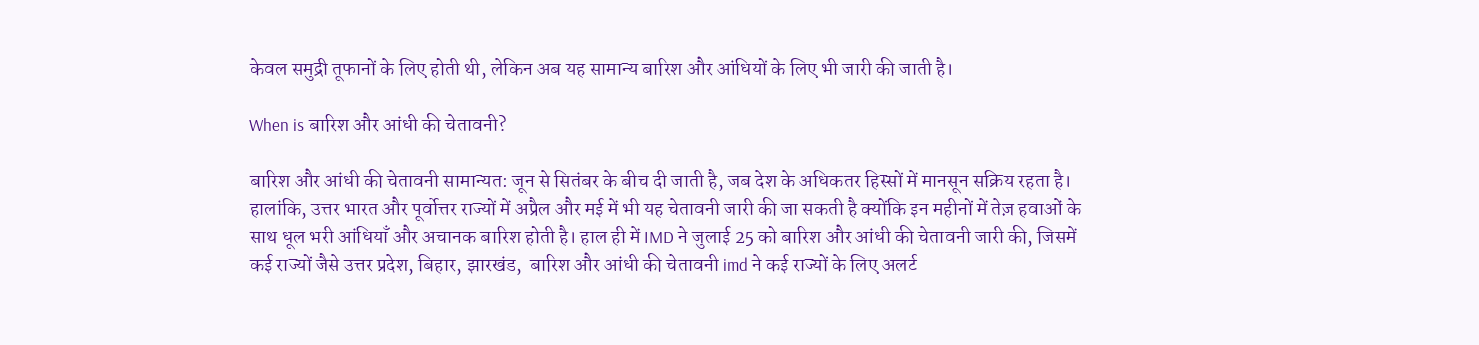केवल समुद्री तूफानों के लिए होती थी, लेकिन अब यह सामान्य बारिश और आंधियों के लिए भी जारी की जाती है।

When is बारिश और आंधी की चेतावनी?

बारिश और आंधी की चेतावनी सामान्यत: जून से सितंबर के बीच दी जाती है, जब देश के अधिकतर हिस्सों में मानसून सक्रिय रहता है। हालांकि, उत्तर भारत और पूर्वोत्तर राज्यों में अप्रैल और मई में भी यह चेतावनी जारी की जा सकती है क्योंकि इन महीनों में तेज़ हवाओं के साथ धूल भरी आंधियाँ और अचानक बारिश होती है। हाल ही में IMD ने जुलाई 25 को बारिश और आंधी की चेतावनी जारी की, जिसमें कई राज्यों जैसे उत्तर प्रदेश, बिहार, झारखंड,  बारिश और आंधी की चेतावनी imd ने कई राज्यों के लिए अलर्ट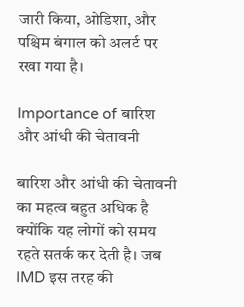जारी किया, ओडिशा, और पश्चिम बंगाल को अलर्ट पर रखा गया है।

Importance of बारिश और आंधी की चेतावनी

बारिश और आंधी की चेतावनी का महत्व बहुत अधिक है क्योंकि यह लोगों को समय रहते सतर्क कर देती है। जब IMD इस तरह की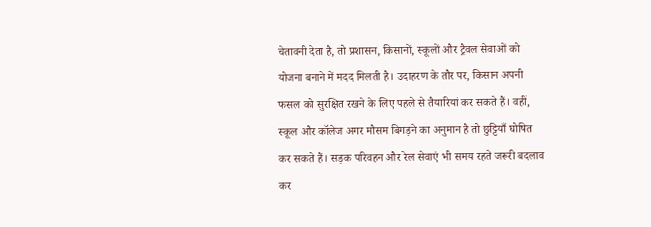चेतावनी देता है, तो प्रशासन, किसानों, स्कूलों और ट्रैवल सेवाओं को योजना बनाने में मदद मिलती है। उदाहरण के तौर पर, किसान अपनी फसल को सुरक्षित रखने के लिए पहले से तैयारियां कर सकते हैं। वहीं, स्कूल और कॉलेज अगर मौसम बिगड़ने का अनुमान है तो छुट्टियाँ घोषित कर सकते हैं। सड़क परिवहन और रेल सेवाएं भी समय रहते जरूरी बदलाव कर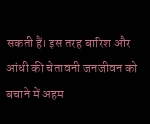सकती हैं। इस तरह बारिश और आंधी की चेतावनी जनजीवन को बचाने में अहम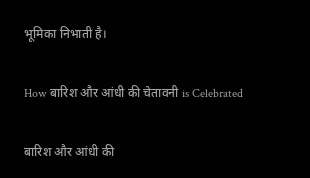भूमिका निभाती है।

How बारिश और आंधी की चेतावनी is Celebrated

बारिश और आंधी की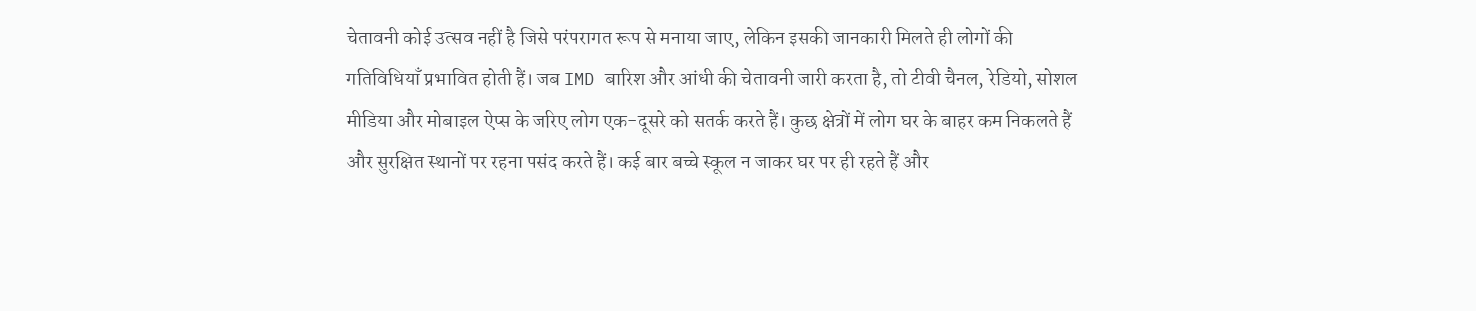चेतावनी कोई उत्सव नहीं है जिसे परंपरागत रूप से मनाया जाए, लेकिन इसकी जानकारी मिलते ही लोगों की गतिविधियाँ प्रभावित होती हैं। जब IMD बारिश और आंधी की चेतावनी जारी करता है, तो टीवी चैनल, रेडियो, सोशल मीडिया और मोबाइल ऐप्स के जरिए लोग एक-दूसरे को सतर्क करते हैं। कुछ क्षेत्रों में लोग घर के बाहर कम निकलते हैं और सुरक्षित स्थानों पर रहना पसंद करते हैं। कई बार बच्चे स्कूल न जाकर घर पर ही रहते हैं और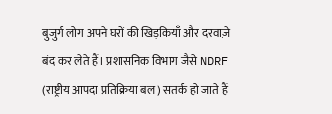बुजुर्ग लोग अपने घरों की खिड़कियाँ और दरवाज़े बंद कर लेते हैं। प्रशासनिक विभाग जैसे NDRF (राष्ट्रीय आपदा प्रतिक्रिया बल) सतर्क हो जाते हैं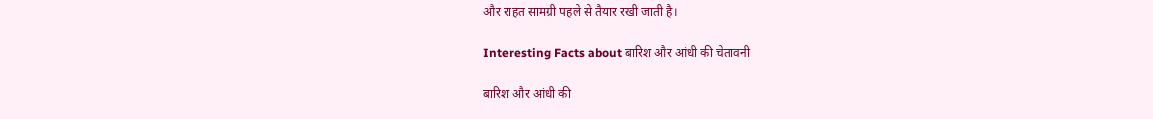और राहत सामग्री पहले से तैयार रखी जाती है।

Interesting Facts about बारिश और आंधी की चेतावनी

बारिश और आंधी की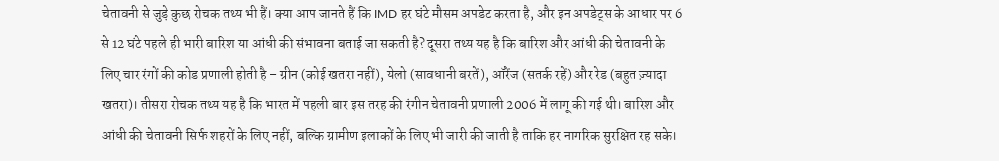चेतावनी से जुड़े कुछ रोचक तथ्य भी हैं। क्या आप जानते हैं कि IMD हर घंटे मौसम अपडेट करता है, और इन अपडेट्स के आधार पर 6 से 12 घंटे पहले ही भारी बारिश या आंधी की संभावना बताई जा सकती है? दूसरा तथ्य यह है कि बारिश और आंधी की चेतावनी के लिए चार रंगों की कोड प्रणाली होती है – ग्रीन (कोई खतरा नहीं), येलो (सावधानी बरतें), ऑरेंज (सतर्क रहें) और रेड (बहुत ज़्यादा खतरा)। तीसरा रोचक तथ्य यह है कि भारत में पहली बार इस तरह की रंगीन चेतावनी प्रणाली 2006 में लागू की गई थी। बारिश और आंधी की चेतावनी सिर्फ शहरों के लिए नहीं, बल्कि ग्रामीण इलाकों के लिए भी जारी की जाती है ताकि हर नागरिक सुरक्षित रह सके।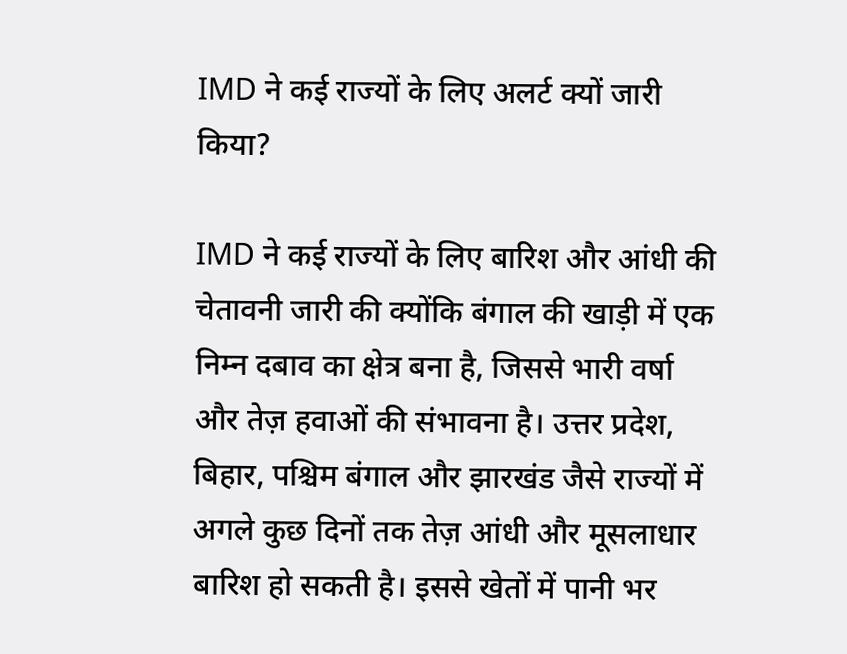IMD ने कई राज्यों के लिए अलर्ट क्यों जारी किया?

IMD ने कई राज्यों के लिए बारिश और आंधी की चेतावनी जारी की क्योंकि बंगाल की खाड़ी में एक निम्न दबाव का क्षेत्र बना है, जिससे भारी वर्षा और तेज़ हवाओं की संभावना है। उत्तर प्रदेश, बिहार, पश्चिम बंगाल और झारखंड जैसे राज्यों में अगले कुछ दिनों तक तेज़ आंधी और मूसलाधार बारिश हो सकती है। इससे खेतों में पानी भर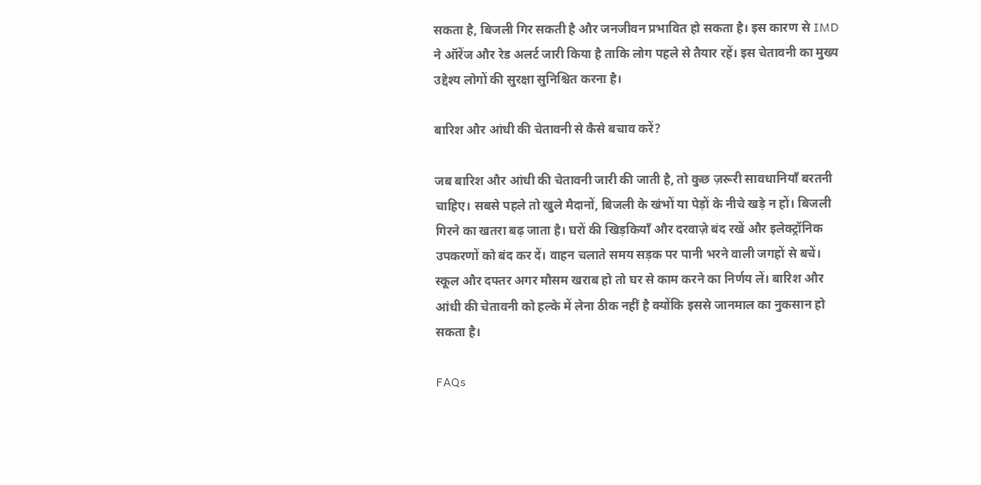सकता है, बिजली गिर सकती है और जनजीवन प्रभावित हो सकता है। इस कारण से IMD ने ऑरेंज और रेड अलर्ट जारी किया है ताकि लोग पहले से तैयार रहें। इस चेतावनी का मुख्य उद्देश्य लोगों की सुरक्षा सुनिश्चित करना है।

बारिश और आंधी की चेतावनी से कैसे बचाव करें?

जब बारिश और आंधी की चेतावनी जारी की जाती है, तो कुछ ज़रूरी सावधानियाँ बरतनी चाहिए। सबसे पहले तो खुले मैदानों, बिजली के खंभों या पेड़ों के नीचे खड़े न हों। बिजली गिरने का खतरा बढ़ जाता है। घरों की खिड़कियाँ और दरवाज़े बंद रखें और इलेक्ट्रॉनिक उपकरणों को बंद कर दें। वाहन चलाते समय सड़क पर पानी भरने वाली जगहों से बचें। स्कूल और दफ्तर अगर मौसम खराब हो तो घर से काम करने का निर्णय लें। बारिश और आंधी की चेतावनी को हल्के में लेना ठीक नहीं है क्योंकि इससे जानमाल का नुकसान हो सकता है।

FAQs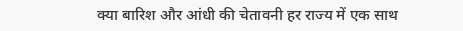क्या बारिश और आंधी की चेतावनी हर राज्य में एक साथ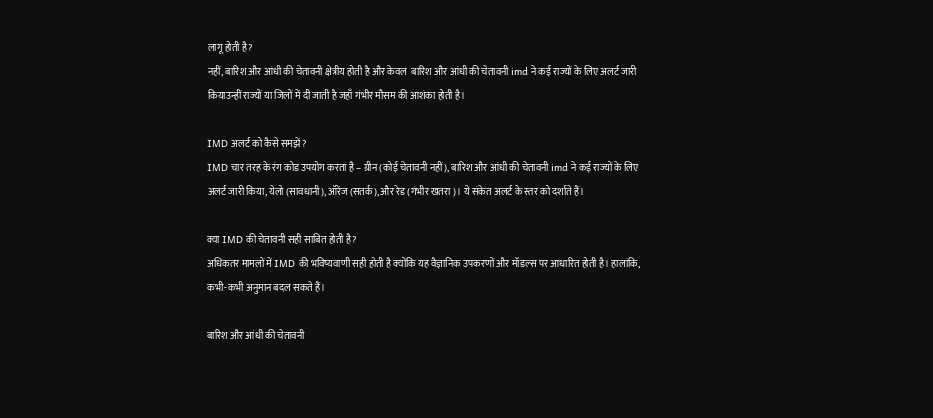लागू होती है?
नहीं, बारिश और आंधी की चेतावनी क्षेत्रीय होती है और केवल  बारिश और आंधी की चेतावनी imd ने कई राज्यों के लिए अलर्ट जारी कियाउन्हीं राज्यों या जिलों में दी जाती है जहाँ गंभीर मौसम की आशंका होती है।

IMD अलर्ट को कैसे समझें?
IMD चार तरह के रंग कोड उपयोग करता है – ग्रीन (कोई चेतावनी नहीं), बारिश और आंधी की चेतावनी imd ने कई राज्यों के लिए अलर्ट जारी किया, येलो (सावधानी), ऑरेंज (सतर्क), और रेड (गंभीर खतरा)। ये संकेत अलर्ट के स्तर को दर्शाते हैं।

क्या IMD की चेतावनी सही साबित होती है?
अधिकतर मामलों में IMD की भविष्यवाणी सही होती है क्योंकि यह वैज्ञानिक उपकरणों और मॉडल्स पर आधारित होती है। हालांकि, कभी-कभी अनुमान बदल सकते हैं।

बारिश और आंधी की चेतावनी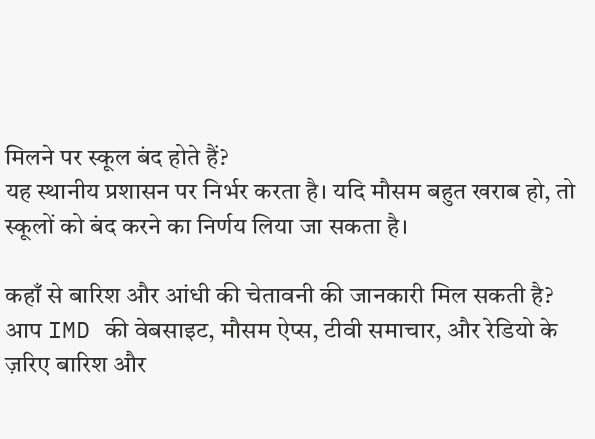मिलने पर स्कूल बंद होते हैं?
यह स्थानीय प्रशासन पर निर्भर करता है। यदि मौसम बहुत खराब हो, तो स्कूलों को बंद करने का निर्णय लिया जा सकता है।

कहाँ से बारिश और आंधी की चेतावनी की जानकारी मिल सकती है?
आप IMD की वेबसाइट, मौसम ऐप्स, टीवी समाचार, और रेडियो के ज़रिए बारिश और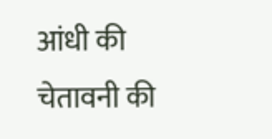आंधी की चेतावनी की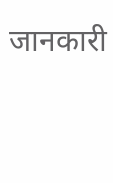जानकारी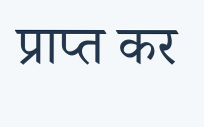प्राप्त कर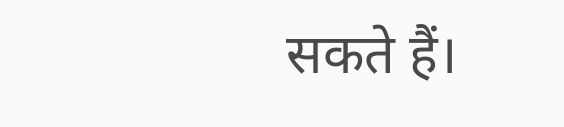सकते हैं।